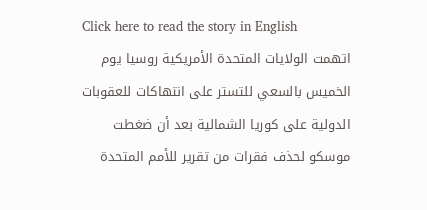Click here to read the story in English
اتهمت الولايات المتحدة الأمريكية روسيا يوم الخميس بالسعي للتستر على انتهاكات للعقوبات الدولية على كوريا الشمالية بعد أن ضغطت موسكو لحذف فقرات من تقرير للأمم المتحدة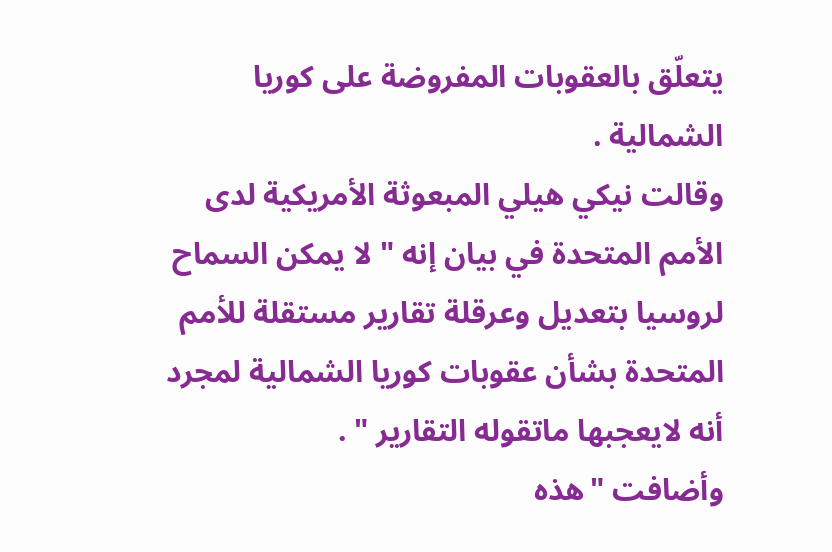يتعلّق بالعقوبات المفروضة على كوريا الشمالية .
وقالت نيكي هيلي المبعوثة الأمريكية لدى الأمم المتحدة في بيان إنه " لا يمكن السماح لروسيا بتعديل وعرقلة تقارير مستقلة للأمم المتحدة بشأن عقوبات كوريا الشمالية لمجرد أنه لايعجبها ماتقوله التقارير " .
وأضافت "هذه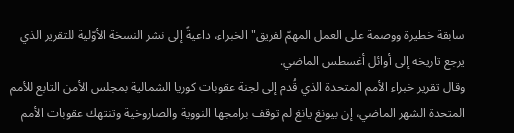سابقة خطيرة ووصمة على العمل المهمّ لفريق" الخبراء، داعيةً إلى نشر النسخة الأوّلية للتقرير الذي يرجع تاريخه إلى أوائل أغسطس الماضي.
وقال تقرير خبراء الأمم المتحدة الذي قُدم إلى لجنة عقوبات كوريا الشمالية بمجلس الأمن التابع للأمم المتحدة الشهر الماضي، إن بيونغ يانغ لم توقف برامجها النووية والصاروخية وتنتهك عقوبات الأمم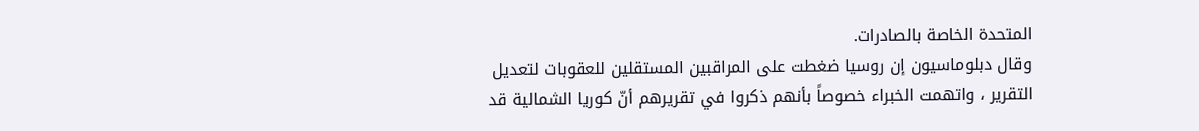المتحدة الخاصة بالصادرات.
وقال دبلوماسيون إن روسيا ضغطت على المراقبين المستقلين للعقوبات لتعديل التقرير ، واتهمت الخبراء خصوصاً بأنهم ذكروا في تقريرهم أنّ كوريا الشمالية قد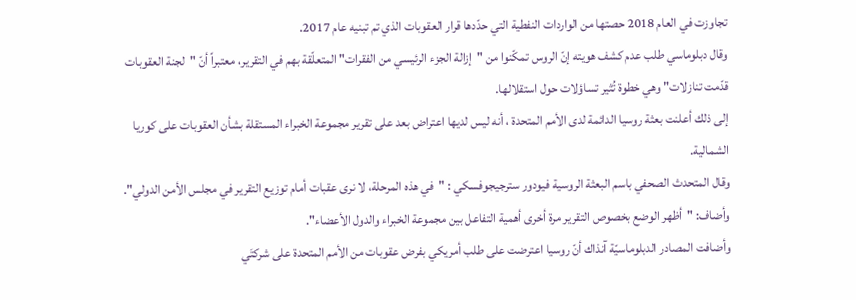تجاوزت في العام 2018 حصتها من الواردات النفطية التي حدّدها قرار العقوبات الذي تم تبنيه عام 2017.
وقال دبلوماسي طلب عدم كشف هويته إنّ الروس تمكّنوا من "إزالة الجزء الرئيسي من الفقرات" المتعلّقة بهم في التقرير، معتبراً أنّ "لجنة العقوبات قدّمت تنازلات" وهي خطوة تُثير تساؤلات حول استقلالها.
إلى ذلك أعلنت بعثة روسيا الدائمة لدى الأمم المتحدة ، أنه ليس لديها اعتراض بعد على تقرير مجموعة الخبراء المستقلة بشأن العقوبات على كوريا الشمالية.
وقال المتحدث الصحفي باسم البعثة الروسية فيودور سترجيجوفسكي : "في هذه المرحلة، لا نرى عقبات أمام توزيع التقرير في مجلس الأمن الدولي".
وأضاف: "أظهر الوضع بخصوص التقرير مرة أخرى أهمية التفاعل بين مجموعة الخبراء والدول الأعضاء".
وأضافت المصادر الدبلوماسيّة آنذاك أنّ روسيا اعترضت على طلب أمريكي بفرض عقوبات من الأمم المتحدة على شركتَي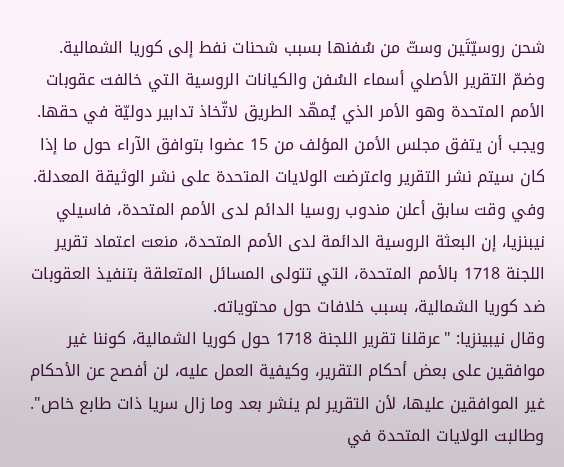شحن روسيّتَين وستّ من سُفنها بسبب شحنات نفط إلى كوريا الشمالية.
وضمّ التقرير الأصلي أسماء السُفن والكيانات الروسية التي خالفت عقوبات الأمم المتحدة وهو الأمر الذي يُمهّد الطريق لاتّخاذ تدابير دوليّة في حقها.
ويجب أن يتفق مجلس الأمن المؤلف من 15 عضوا بتوافق الآراء حول ما إذا كان سيتم نشر التقرير واعترضت الولايات المتحدة على نشر الوثيقة المعدلة.
وفي وقت سابق أعلن مندوب روسيا الدائم لدى الأمم المتحدة، فاسيلي نيبنزيا، إن البعثة الروسية الدائمة لدى الأمم المتحدة، منعت اعتماد تقرير اللجنة 1718 بالأمم المتحدة، التي تتولى المسائل المتعلقة بتنفيذ العقوبات ضد كوريا الشمالية، بسبب خلافات حول محتوياته.
وقال نيبينزيا: "عرقلنا تقرير اللجنة 1718 حول كوريا الشمالية، كوننا غير موافقين على بعض أحكام التقرير، وكيفية العمل عليه، لن أفصح عن الأحكام غير الموافقين عليها، لأن التقرير لم ينشر بعد وما زال سريا ذات طابع خاص".
وطالبت الولايات المتحدة في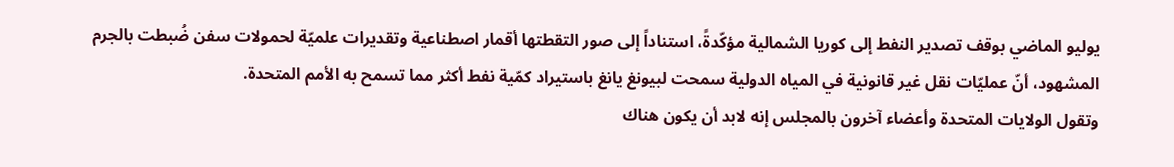يوليو الماضي بوقف تصدير النفط إلى كوريا الشمالية مؤكّدةً، استناداً إلى صور التقطتها أقمار اصطناعية وتقديرات علميّة لحمولات سفن ضُبطت بالجرم المشهود، أنّ عمليّات نقل غير قانونية في المياه الدولية سمحت لبيونغ يانغ باستيراد كمّية نفط أكثر مما تسمح به الأمم المتحدة.
وتقول الولايات المتحدة وأعضاء آخرون بالمجلس إنه لابد أن يكون هناك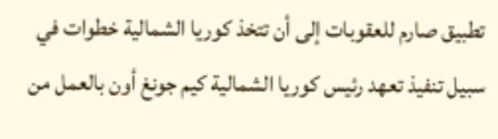تطبيق صارم للعقوبات إلى أن تتخذ كوريا الشمالية خطوات في سبيل تنفيذ تعهد رئيس كوريا الشمالية كيم جونغ أون بالعمل من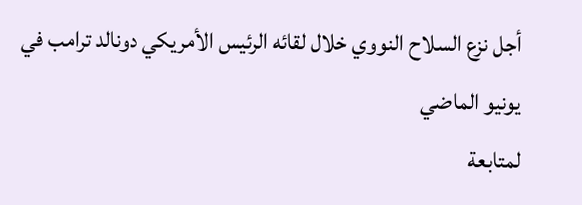أجل نزع السلاح النووي خلال لقائه الرئيس الأمريكي دونالد ترامب في يونيو الماضي
لمتابعة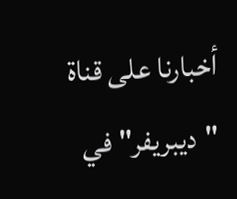أخبارنا على قناة "ديبريفر" في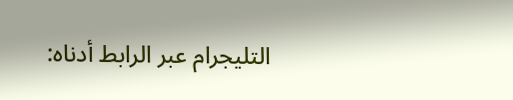التليجرام عبر الرابط أدناه: